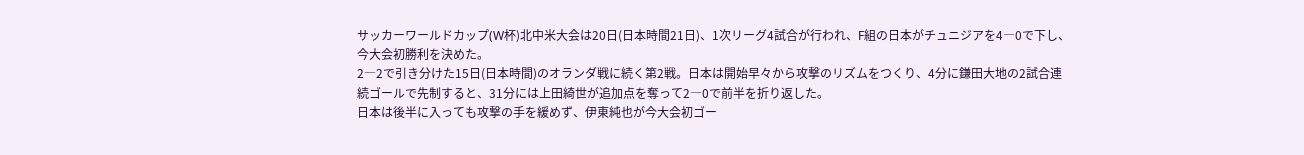サッカーワールドカップ(W杯)北中米大会は20日(日本時間21日)、1次リーグ4試合が行われ、F組の日本がチュニジアを4―0で下し、今大会初勝利を決めた。
2―2で引き分けた15日(日本時間)のオランダ戦に続く第2戦。日本は開始早々から攻撃のリズムをつくり、4分に鎌田大地の2試合連続ゴールで先制すると、31分には上田綺世が追加点を奪って2―0で前半を折り返した。
日本は後半に入っても攻撃の手を緩めず、伊東純也が今大会初ゴー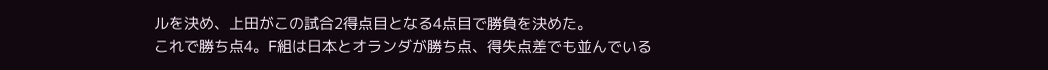ルを決め、上田がこの試合2得点目となる4点目で勝負を決めた。
これで勝ち点4。F組は日本とオランダが勝ち点、得失点差でも並んでいる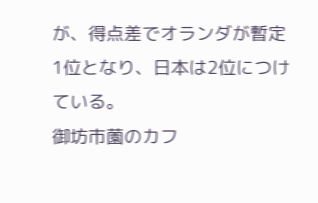が、得点差でオランダが暫定1位となり、日本は2位につけている。
御坊市薗のカフ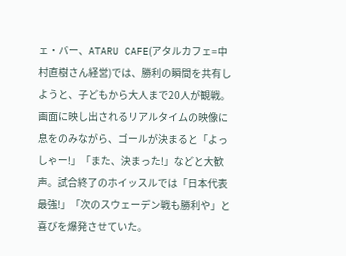ェ・バー、ATARU CAFE(アタルカフェ=中村直樹さん経営)では、勝利の瞬間を共有しようと、子どもから大人まで20人が観戦。画面に映し出されるリアルタイムの映像に息をのみながら、ゴールが決まると「よっしゃー!」「また、決まった!」などと大歓声。試合終了のホイッスルでは「日本代表最強!」「次のスウェーデン戦も勝利や」と喜びを爆発させていた。